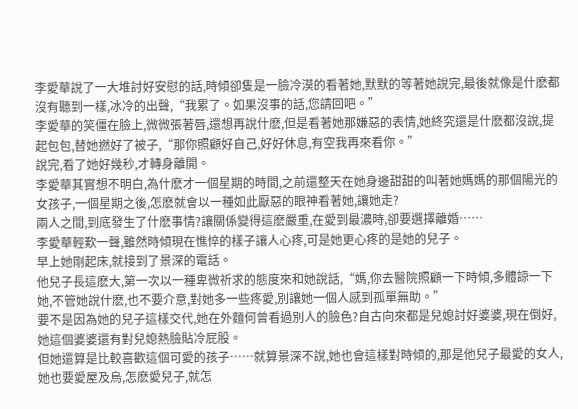李愛華說了一大堆討好安慰的話,時傾卻隻是一臉冷漠的看著她,默默的等著她說完,最後就像是什麽都沒有聽到一樣,冰冷的出聲,“我累了。如果沒事的話,您請回吧。”
李愛華的笑僵在臉上,微微張著唇,還想再說什麽,但是看著她那嫌惡的表情,她終究還是什麽都沒說,提起包包,替她撚好了被子,“那你照顧好自己,好好休息,有空我再來看你。”
說完,看了她好幾秒,才轉身離開。
李愛華其實想不明白,為什麽才一個星期的時間,之前還整天在她身邊甜甜的叫著她媽媽的那個陽光的女孩子,一個星期之後,怎麽就會以一種如此厭惡的眼神看著她,讓她走?
兩人之間,到底發生了什麽事情?讓關係變得這麽嚴重,在愛到最濃時,卻要選擇離婚……
李愛華輕歎一聲,雖然時傾現在憔悴的樣子讓人心疼,可是她更心疼的是她的兒子。
早上她剛起床,就接到了景深的電話。
他兒子長這麽大,第一次以一種卑微祈求的態度來和她說話,“媽,你去醫院照顧一下時傾,多體諒一下她,不管她說什麽,也不要介意,對她多一些疼愛,別讓她一個人感到孤單無助。”
要不是因為她的兒子這樣交代,她在外麵何曾看過別人的臉色?自古向來都是兒媳討好婆婆,現在倒好,她這個婆婆還有對兒媳熱臉貼冷屁股。
但她還算是比較喜歡這個可愛的孩子……就算景深不說,她也會這樣對時傾的,那是他兒子最愛的女人,她也要愛屋及烏,怎麽愛兒子,就怎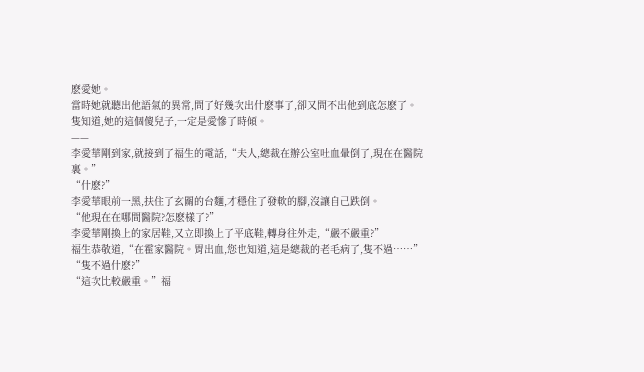麽愛她。
當時她就聽出他語氣的異常,問了好幾次出什麽事了,卻又問不出他到底怎麽了。
隻知道,她的這個傻兒子,一定是愛慘了時傾。
——
李愛華剛到家,就接到了福生的電話,“夫人,總裁在辦公室吐血暈倒了,現在在醫院裏。”
“什麽?”
李愛華眼前一黑,扶住了玄關的台麵,才穩住了發軟的腳,沒讓自己跌倒。
“他現在在哪間醫院?怎麽樣了?”
李愛華剛換上的家居鞋,又立即換上了平底鞋,轉身往外走,“嚴不嚴重?”
福生恭敬道,“在霍家醫院。胃出血,您也知道,這是總裁的老毛病了,隻不過……”
“隻不過什麽?”
“這次比較嚴重。”福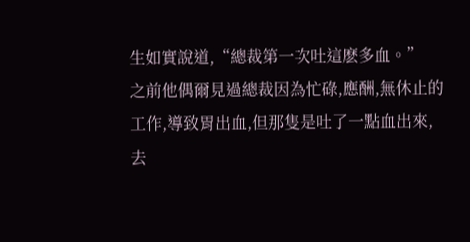生如實說道,“總裁第一次吐這麽多血。”
之前他偶爾見過總裁因為忙碌,應酬,無休止的工作,導致胃出血,但那隻是吐了一點血出來,去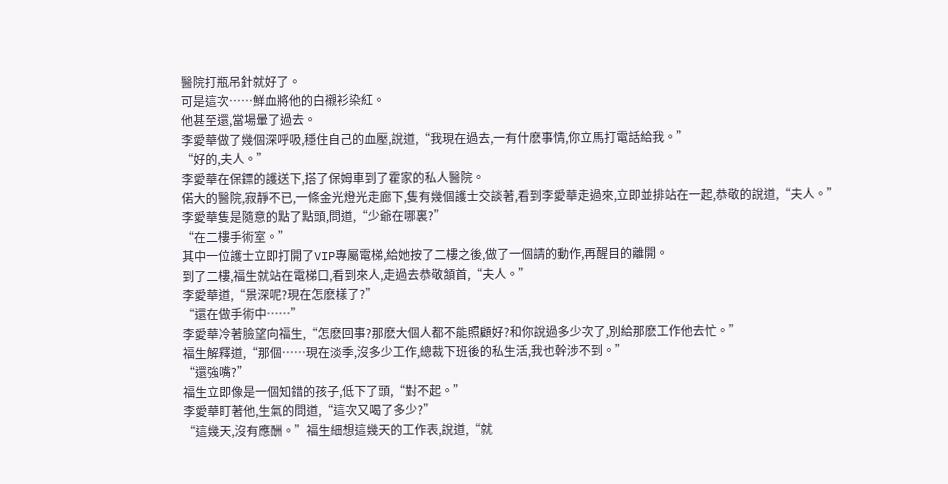醫院打瓶吊針就好了。
可是這次……鮮血將他的白襯衫染紅。
他甚至還,當場暈了過去。
李愛華做了幾個深呼吸,穩住自己的血壓,說道,“我現在過去,一有什麽事情,你立馬打電話給我。”
“好的,夫人。”
李愛華在保鏢的護送下,搭了保姆車到了霍家的私人醫院。
偌大的醫院,寂靜不已,一條金光燈光走廊下,隻有幾個護士交談著,看到李愛華走過來,立即並排站在一起,恭敬的說道,“夫人。”
李愛華隻是隨意的點了點頭,問道,“少爺在哪裏?”
“在二樓手術室。”
其中一位護士立即打開了VIP專屬電梯,給她按了二樓之後,做了一個請的動作,再醒目的離開。
到了二樓,福生就站在電梯口,看到來人,走過去恭敬頷首,“夫人。”
李愛華道,“景深呢?現在怎麽樣了?”
“還在做手術中……”
李愛華冷著臉望向福生,“怎麽回事?那麽大個人都不能照顧好?和你說過多少次了,別給那麽工作他去忙。”
福生解釋道,“那個……現在淡季,沒多少工作,總裁下班後的私生活,我也幹涉不到。”
“還強嘴?”
福生立即像是一個知錯的孩子,低下了頭,“對不起。”
李愛華盯著他,生氣的問道,“這次又喝了多少?”
“這幾天,沒有應酬。”福生細想這幾天的工作表,說道,“就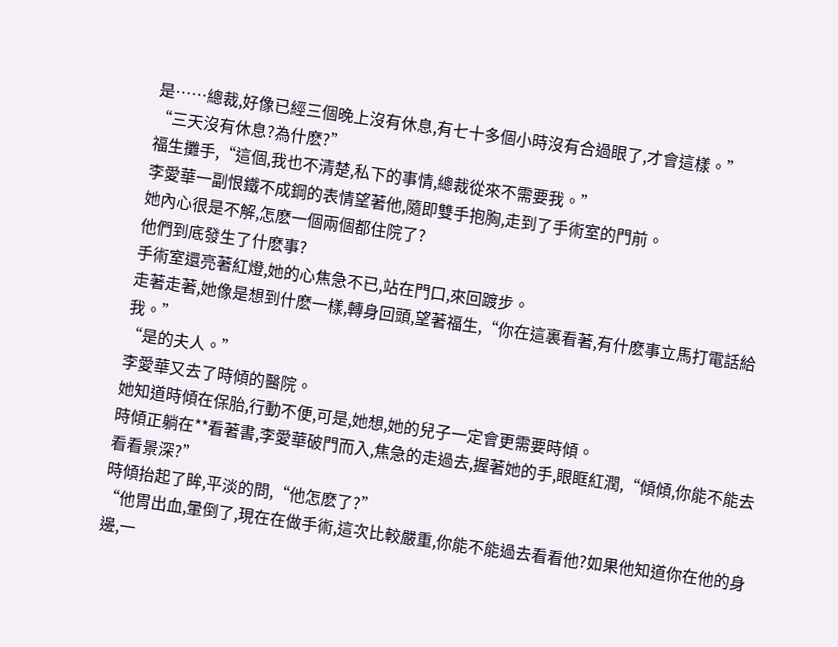是……總裁,好像已經三個晚上沒有休息,有七十多個小時沒有合過眼了,才會這樣。”
“三天沒有休息?為什麽?”
福生攤手,“這個,我也不清楚,私下的事情,總裁從來不需要我。”
李愛華一副恨鐵不成鋼的表情望著他,隨即雙手抱胸,走到了手術室的門前。
她內心很是不解,怎麽一個兩個都住院了?
他們到底發生了什麽事?
手術室還亮著紅燈,她的心焦急不已,站在門口,來回踱步。
走著走著,她像是想到什麽一樣,轉身回頭,望著福生,“你在這裏看著,有什麽事立馬打電話給我。”
“是的夫人。”
李愛華又去了時傾的醫院。
她知道時傾在保胎,行動不便,可是,她想,她的兒子一定會更需要時傾。
時傾正躺在**看著書,李愛華破門而入,焦急的走過去,握著她的手,眼眶紅潤,“傾傾,你能不能去看看景深?”
時傾抬起了眸,平淡的問,“他怎麽了?”
“他胃出血,暈倒了,現在在做手術,這次比較嚴重,你能不能過去看看他?如果他知道你在他的身邊,一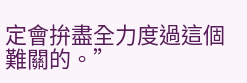定會拚盡全力度過這個難關的。”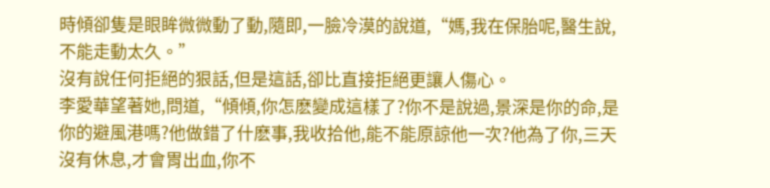時傾卻隻是眼眸微微動了動,隨即,一臉冷漠的說道,“媽,我在保胎呢,醫生說,不能走動太久。”
沒有說任何拒絕的狠話,但是這話,卻比直接拒絕更讓人傷心。
李愛華望著她,問道,“傾傾,你怎麽變成這樣了?你不是說過,景深是你的命,是你的避風港嗎?他做錯了什麽事,我收拾他,能不能原諒他一次?他為了你,三天沒有休息,才會胃出血,你不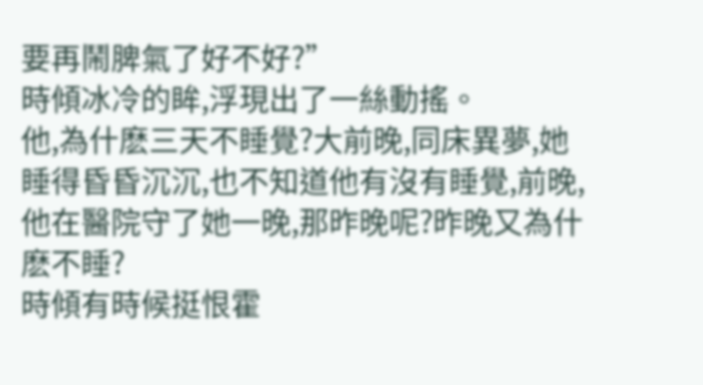要再鬧脾氣了好不好?”
時傾冰冷的眸,浮現出了一絲動搖。
他,為什麽三天不睡覺?大前晚,同床異夢,她睡得昏昏沉沉,也不知道他有沒有睡覺,前晚,他在醫院守了她一晚,那昨晚呢?昨晚又為什麽不睡?
時傾有時候挺恨霍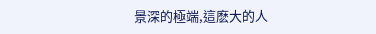景深的極端,這麽大的人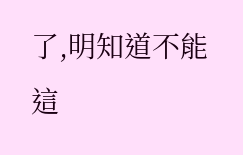了,明知道不能這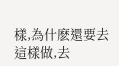樣,為什麽還要去這樣做,去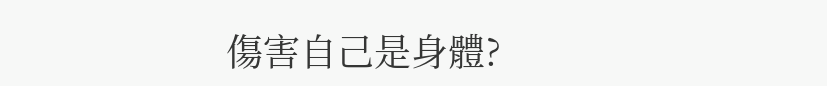傷害自己是身體?